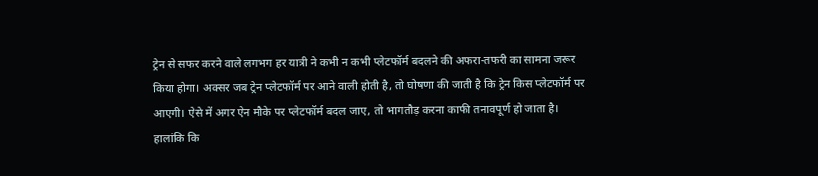ट्रेन से सफर करने वाले लगभग हर यात्री ने कभी न कभी प्लेटफॉर्म बदलने की अफरा-तफरी का सामना जरूर किया होगा। अक्सर जब ट्रेन प्लेटफॉर्म पर आने वाली होती है, तो घोषणा की जाती है कि ट्रेन किस प्लेटफॉर्म पर आएगी। ऐसे में अगर ऐन मौके पर प्लेटफॉर्म बदल जाए, तो भागतौड़ करना काफी तनावपूर्ण हो जाता है।
हालांकि कि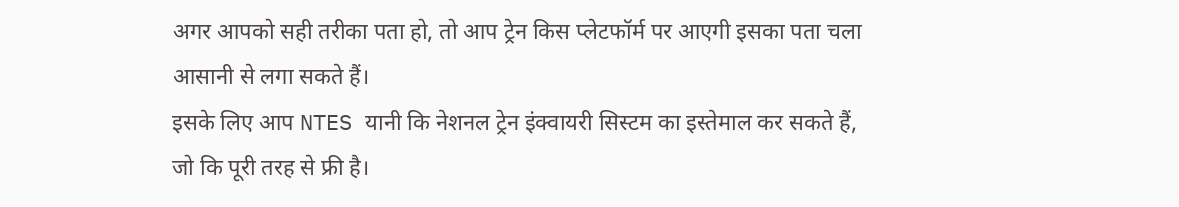अगर आपको सही तरीका पता हो, तो आप ट्रेन किस प्लेटफॉर्म पर आएगी इसका पता चला आसानी से लगा सकते हैं।
इसके लिए आप NTES यानी कि नेशनल ट्रेन इंक्वायरी सिस्टम का इस्तेमाल कर सकते हैं, जो कि पूरी तरह से फ्री है।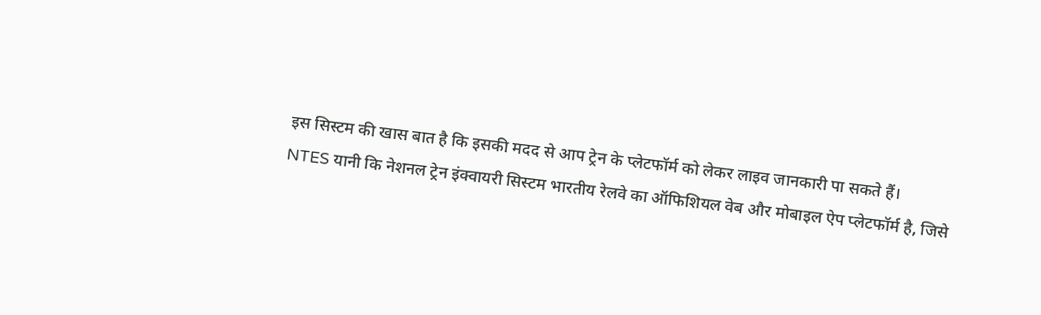इस सिस्टम की खास बात है कि इसकी मदद से आप ट्रेन के प्लेटफॉर्म को लेकर लाइव जानकारी पा सकते हैं।
NTES यानी कि नेशनल ट्रेन इंक्वायरी सिस्टम भारतीय रेलवे का ऑफिशियल वेब और मोबाइल ऐप प्लेटफॉर्म है, जिसे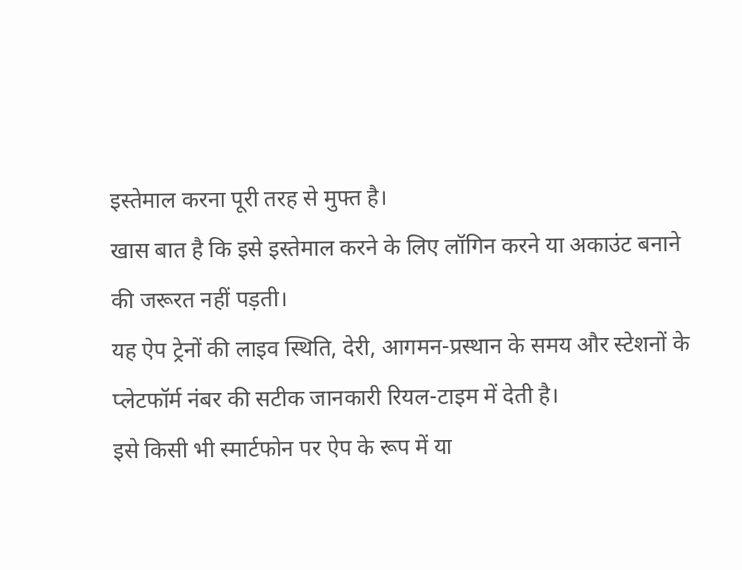इस्तेमाल करना पूरी तरह से मुफ्त है।
खास बात है कि इसे इस्तेमाल करने के लिए लॉगिन करने या अकाउंट बनाने की जरूरत नहीं पड़ती।
यह ऐप ट्रेनों की लाइव स्थिति, देरी, आगमन-प्रस्थान के समय और स्टेशनों के प्लेटफॉर्म नंबर की सटीक जानकारी रियल-टाइम में देती है।
इसे किसी भी स्मार्टफोन पर ऐप के रूप में या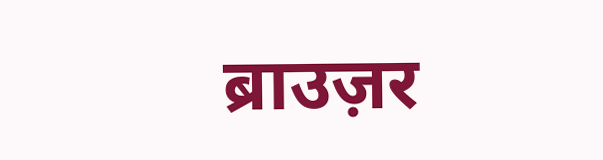ब्राउज़र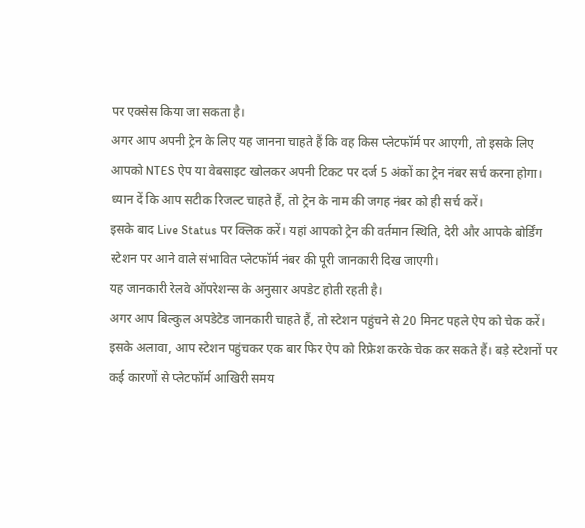पर एक्सेस किया जा सकता है।
अगर आप अपनी ट्रेन के लिए यह जानना चाहते हैं कि वह किस प्लेटफॉर्म पर आएगी, तो इसके लिए आपको NTES ऐप या वेबसाइट खोलकर अपनी टिकट पर दर्ज 5 अंकों का ट्रेन नंबर सर्च करना होगा।
ध्यान दें कि आप सटीक रिजल्ट चाहते हैं, तो ट्रेन के नाम की जगह नंबर को ही सर्च करें।
इसके बाद Live Status पर क्लिक करें। यहां आपको ट्रेन की वर्तमान स्थिति, देरी और आपके बोर्डिंग स्टेशन पर आने वाले संभावित प्लेटफॉर्म नंबर की पूरी जानकारी दिख जाएगी।
यह जानकारी रेलवे ऑपरेशन्स के अनुसार अपडेट होती रहती है।
अगर आप बिल्कुल अपडेटेड जानकारी चाहते हैं, तो स्टेशन पहुंचने से 20 मिनट पहले ऐप को चेक करें। इसके अलावा, आप स्टेशन पहुंचकर एक बार फिर ऐप को रिफ्रेश करके चेक कर सकते हैं। बड़े स्टेशनों पर कई कारणों से प्लेटफॉर्म आखिरी समय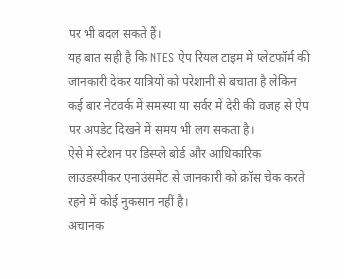पर भी बदल सकते हैं।
यह बात सही है कि NTES ऐप रियल टाइम में प्लेटफॉर्म की जानकारी देकर यात्रियों को परेशानी से बचाता है लेकिन कई बार नेटवर्क में समस्या या सर्वर में देरी की वजह से ऐप पर अपडेट दिखने में समय भी लग सकता है।
ऐसे में स्टेशन पर डिस्प्ले बोर्ड और आधिकारिक लाउडस्पीकर एनाउंसमेंट से जानकारी को क्रॉस चेक करते रहने में कोई नुकसान नहीं है।
अचानक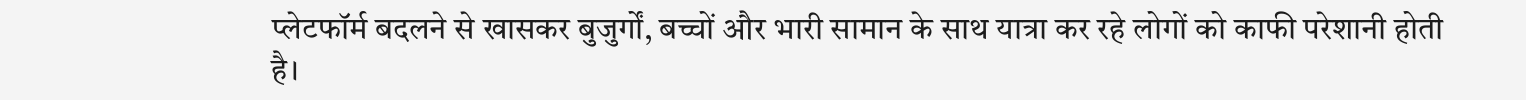प्लेटफॉर्म बदलने से खासकर बुजुर्गों, बच्चों और भारी सामान के साथ यात्रा कर रहे लोगों को काफी परेशानी होती है।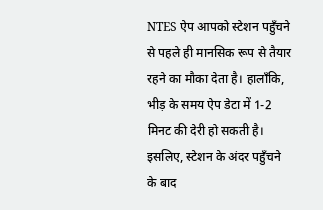NTES ऐप आपको स्टेशन पहुँचने से पहले ही मानसिक रूप से तैयार रहने का मौका देता है। हालाँकि, भीड़ के समय ऐप डेटा में 1-2 मिनट की देरी हो सकती है। इसलिए, स्टेशन के अंदर पहुँचने के बाद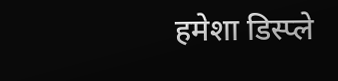हमेशा डिस्प्ले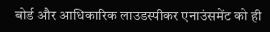बोर्ड और आधिकारिक लाउडस्पीकर एनाउंसमेंट को ही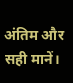अंतिम और सही मानें।